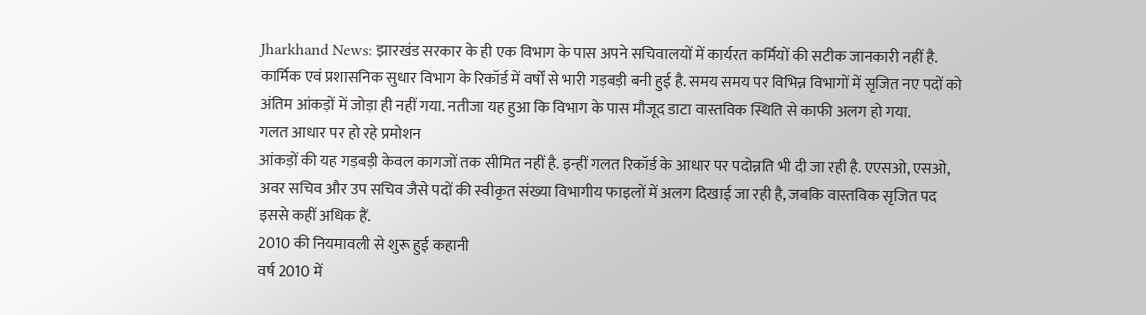Jharkhand News: झारखंड सरकार के ही एक विभाग के पास अपने सचिवालयों में कार्यरत कर्मियों की सटीक जानकारी नहीं है. कार्मिक एवं प्रशासनिक सुधार विभाग के रिकॉर्ड में वर्षों से भारी गड़बड़ी बनी हुई है. समय समय पर विभिन्न विभागों में सृजित नए पदों को अंतिम आंकड़ों में जोड़ा ही नहीं गया. नतीजा यह हुआ कि विभाग के पास मौजूद डाटा वास्तविक स्थिति से काफी अलग हो गया.
गलत आधार पर हो रहे प्रमोशन
आंकड़ों की यह गड़बड़ी केवल कागजों तक सीमित नहीं है. इन्हीं गलत रिकॉर्ड के आधार पर पदोन्नति भी दी जा रही है. एएसओ, एसओ, अवर सचिव और उप सचिव जैसे पदों की स्वीकृत संख्या विभागीय फाइलों में अलग दिखाई जा रही है, जबकि वास्तविक सृजित पद इससे कहीं अधिक हैं.
2010 की नियमावली से शुरू हुई कहानी
वर्ष 2010 में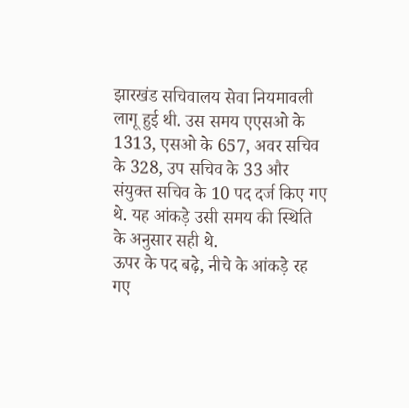झारखंड सचिवालय सेवा नियमावली लागू हुई थी. उस समय एएसओ के 1313, एसओ के 657, अवर सचिव के 328, उप सचिव के 33 और संयुक्त सचिव के 10 पद दर्ज किए गए थे. यह आंकड़े उसी समय की स्थिति के अनुसार सही थे.
ऊपर के पद बढ़े, नीचे के आंकड़े रह गए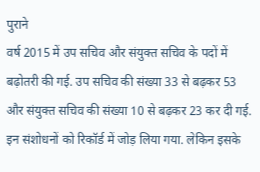पुराने
वर्ष 2015 में उप सचिव और संयुक्त सचिव के पदों में बढ़ोतरी की गई. उप सचिव की संख्या 33 से बढ़कर 53 और संयुक्त सचिव की संख्या 10 से बढ़कर 23 कर दी गई. इन संशोधनों को रिकॉर्ड में जोड़ लिया गया. लेकिन इसके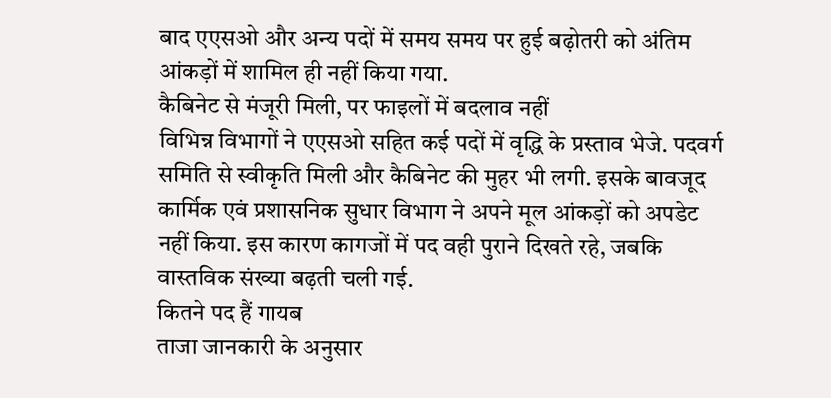बाद एएसओ और अन्य पदों में समय समय पर हुई बढ़ोतरी को अंतिम आंकड़ों में शामिल ही नहीं किया गया.
कैबिनेट से मंजूरी मिली, पर फाइलों में बदलाव नहीं
विभिन्न विभागों ने एएसओ सहित कई पदों में वृद्धि के प्रस्ताव भेजे. पदवर्ग समिति से स्वीकृति मिली और कैबिनेट की मुहर भी लगी. इसके बावजूद कार्मिक एवं प्रशासनिक सुधार विभाग ने अपने मूल आंकड़ों को अपडेट नहीं किया. इस कारण कागजों में पद वही पुराने दिखते रहे, जबकि वास्तविक संख्या बढ़ती चली गई.
कितने पद हैं गायब
ताजा जानकारी के अनुसार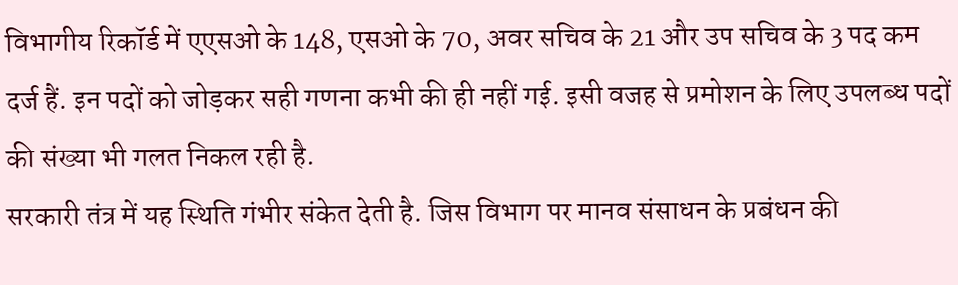विभागीय रिकॉर्ड में एएसओ के 148, एसओ के 70, अवर सचिव के 21 और उप सचिव के 3 पद कम दर्ज हैं. इन पदों को जोड़कर सही गणना कभी की ही नहीं गई. इसी वजह से प्रमोशन के लिए उपलब्ध पदों की संख्या भी गलत निकल रही है.
सरकारी तंत्र में यह स्थिति गंभीर संकेत देती है. जिस विभाग पर मानव संसाधन के प्रबंधन की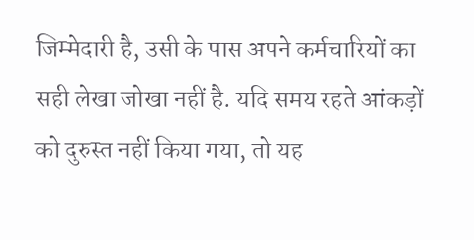जिम्मेदारी है, उसी के पास अपने कर्मचारियों का सही लेखा जोखा नहीं है. यदि समय रहते आंकड़ों को दुरुस्त नहीं किया गया, तो यह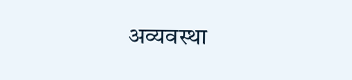अव्यवस्था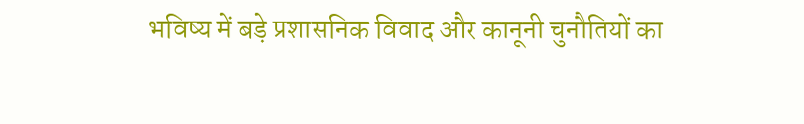भविष्य में बड़े प्रशासनिक विवाद और कानूनी चुनौतियों का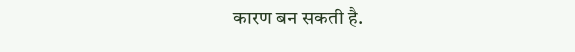कारण बन सकती है.